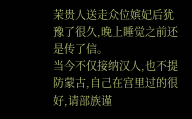茉贵人送走众位嫔妃后犹豫了很久,晚上睡觉之前还是传了信。
当今不仅接纳汉人,也不提防蒙古,自己在宫里过的很好,请部族谨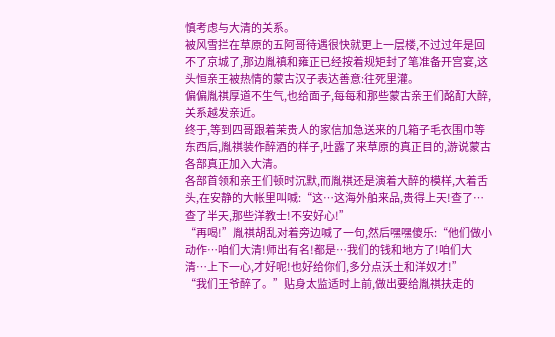慎考虑与大清的关系。
被风雪拦在草原的五阿哥待遇很快就更上一层楼,不过过年是回不了京城了,那边胤禛和雍正已经按着规矩封了笔准备开宫宴,这头恒亲王被热情的蒙古汉子表达善意:往死里灌。
偏偏胤祺厚道不生气,也给面子,每每和那些蒙古亲王们酩酊大醉,关系越发亲近。
终于,等到四哥跟着茉贵人的家信加急送来的几箱子毛衣围巾等东西后,胤祺装作醉酒的样子,吐露了来草原的真正目的,游说蒙古各部真正加入大清。
各部首领和亲王们顿时沉默,而胤祺还是演着大醉的模样,大着舌头,在安静的大帐里叫喊:“这…这海外舶来品,贵得上天!查了…查了半天,那些洋教士!不安好心!”
“再喝!”胤祺胡乱对着旁边喊了一句,然后嘿嘿傻乐:“他们做小动作…咱们大清!师出有名!都是…我们的钱和地方了!咱们大清…上下一心,才好呢!也好给你们,多分点沃土和洋奴才!”
“我们王爷醉了。”贴身太监适时上前,做出要给胤祺扶走的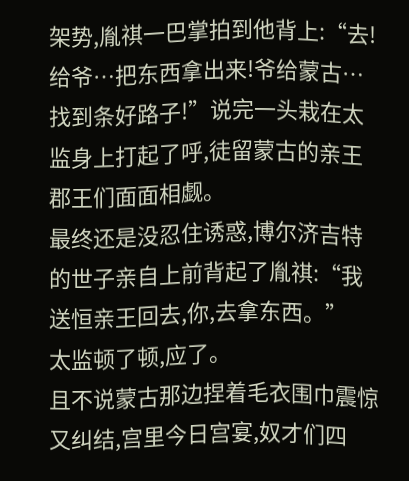架势,胤祺一巴掌拍到他背上:“去!给爷…把东西拿出来!爷给蒙古…找到条好路子!”说完一头栽在太监身上打起了呼,徒留蒙古的亲王郡王们面面相觑。
最终还是没忍住诱惑,博尔济吉特的世子亲自上前背起了胤祺:“我送恒亲王回去,你,去拿东西。”
太监顿了顿,应了。
且不说蒙古那边捏着毛衣围巾震惊又纠结,宫里今日宫宴,奴才们四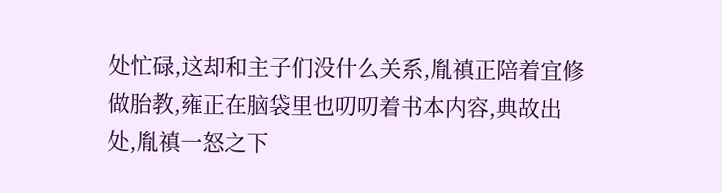处忙碌,这却和主子们没什么关系,胤禛正陪着宜修做胎教,雍正在脑袋里也叨叨着书本内容,典故出处,胤禛一怒之下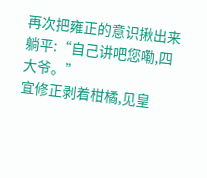再次把雍正的意识揪出来躺平:“自己讲吧您嘞,四大爷。”
宜修正剥着柑橘,见皇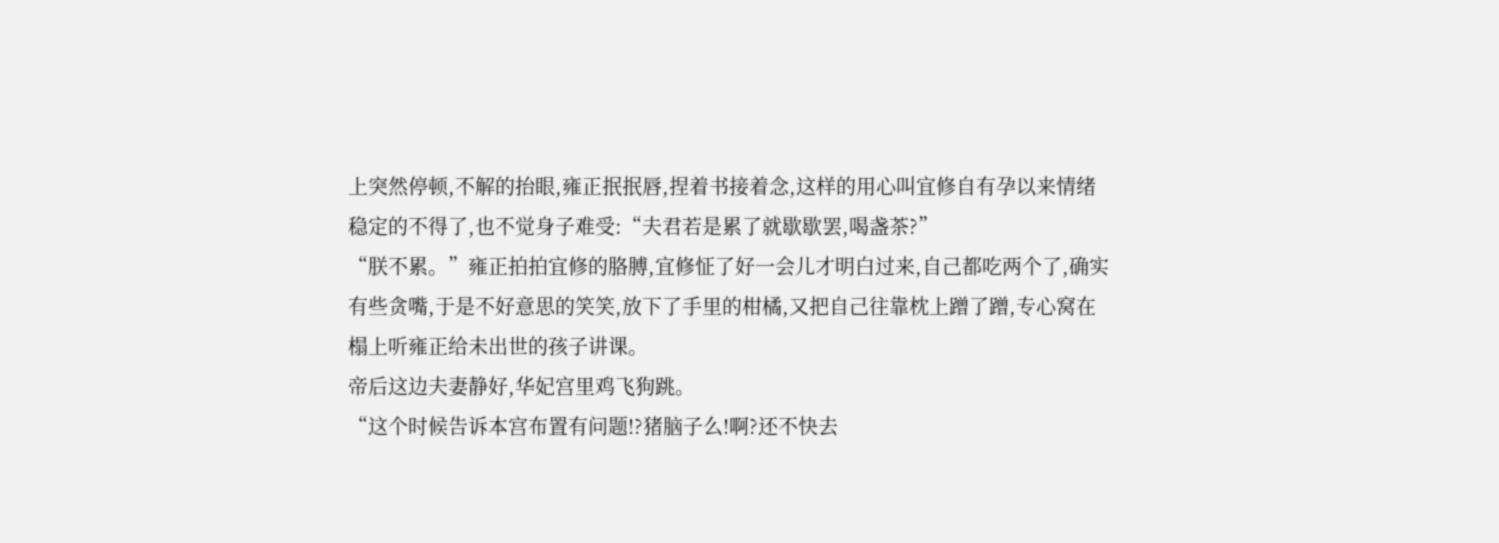上突然停顿,不解的抬眼,雍正抿抿唇,捏着书接着念,这样的用心叫宜修自有孕以来情绪稳定的不得了,也不觉身子难受:“夫君若是累了就歇歇罢,喝盏茶?”
“朕不累。”雍正拍拍宜修的胳膊,宜修怔了好一会儿才明白过来,自己都吃两个了,确实有些贪嘴,于是不好意思的笑笑,放下了手里的柑橘,又把自己往靠枕上蹭了蹭,专心窝在榻上听雍正给未出世的孩子讲课。
帝后这边夫妻静好,华妃宫里鸡飞狗跳。
“这个时候告诉本宫布置有问题!?猪脑子么!啊?还不快去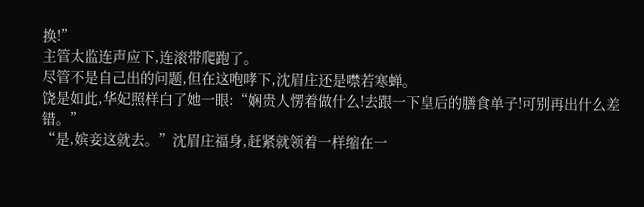换!”
主管太监连声应下,连滚带爬跑了。
尽管不是自己出的问题,但在这咆哮下,沈眉庄还是噤若寒蝉。
饶是如此,华妃照样白了她一眼:“娴贵人愣着做什么!去跟一下皇后的膳食单子!可别再出什么差错。”
“是,嫔妾这就去。”沈眉庄福身,赶紧就领着一样缩在一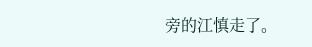旁的江慎走了。